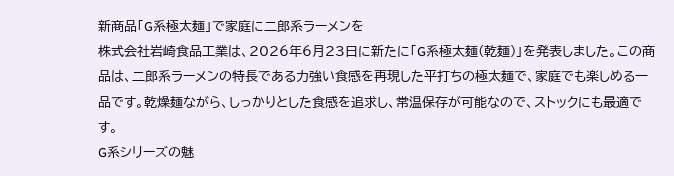新商品「G系極太麺」で家庭に二郎系ラーメンを
株式会社岩崎食品工業は、2026年6月23日に新たに「G系極太麺(乾麺)」を発表しました。この商品は、二郎系ラーメンの特長である力強い食感を再現した平打ちの極太麺で、家庭でも楽しめる一品です。乾燥麺ながら、しっかりとした食感を追求し、常温保存が可能なので、ストックにも最適です。
G系シリーズの魅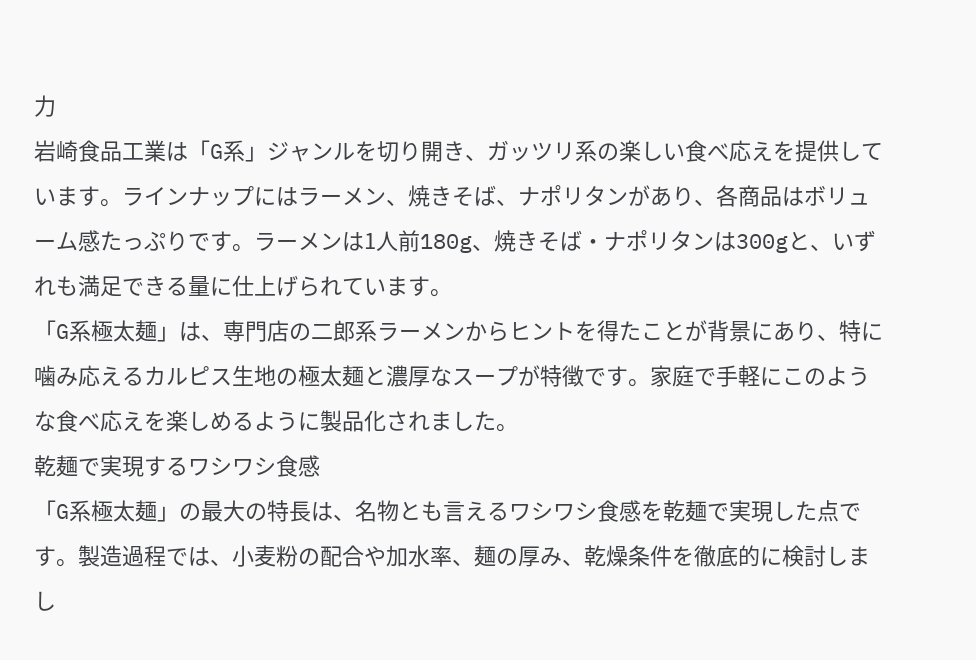力
岩崎食品工業は「G系」ジャンルを切り開き、ガッツリ系の楽しい食べ応えを提供しています。ラインナップにはラーメン、焼きそば、ナポリタンがあり、各商品はボリューム感たっぷりです。ラーメンは1人前180g、焼きそば・ナポリタンは300gと、いずれも満足できる量に仕上げられています。
「G系極太麺」は、専門店の二郎系ラーメンからヒントを得たことが背景にあり、特に噛み応えるカルピス生地の極太麺と濃厚なスープが特徴です。家庭で手軽にこのような食べ応えを楽しめるように製品化されました。
乾麺で実現するワシワシ食感
「G系極太麺」の最大の特長は、名物とも言えるワシワシ食感を乾麺で実現した点です。製造過程では、小麦粉の配合や加水率、麺の厚み、乾燥条件を徹底的に検討しまし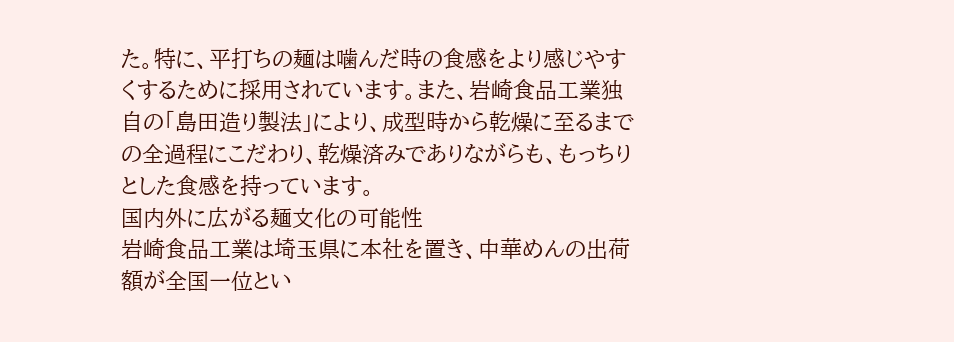た。特に、平打ちの麺は噛んだ時の食感をより感じやすくするために採用されています。また、岩崎食品工業独自の「島田造り製法」により、成型時から乾燥に至るまでの全過程にこだわり、乾燥済みでありながらも、もっちりとした食感を持っています。
国内外に広がる麺文化の可能性
岩崎食品工業は埼玉県に本社を置き、中華めんの出荷額が全国一位とい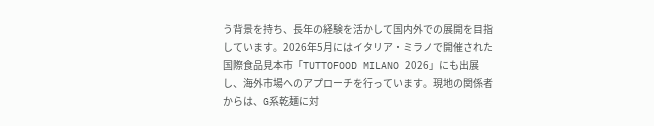う背景を持ち、長年の経験を活かして国内外での展開を目指しています。2026年5月にはイタリア・ミラノで開催された国際食品見本市「TUTTOFOOD MILANO 2026」にも出展し、海外市場へのアプローチを行っています。現地の関係者からは、G系乾麺に対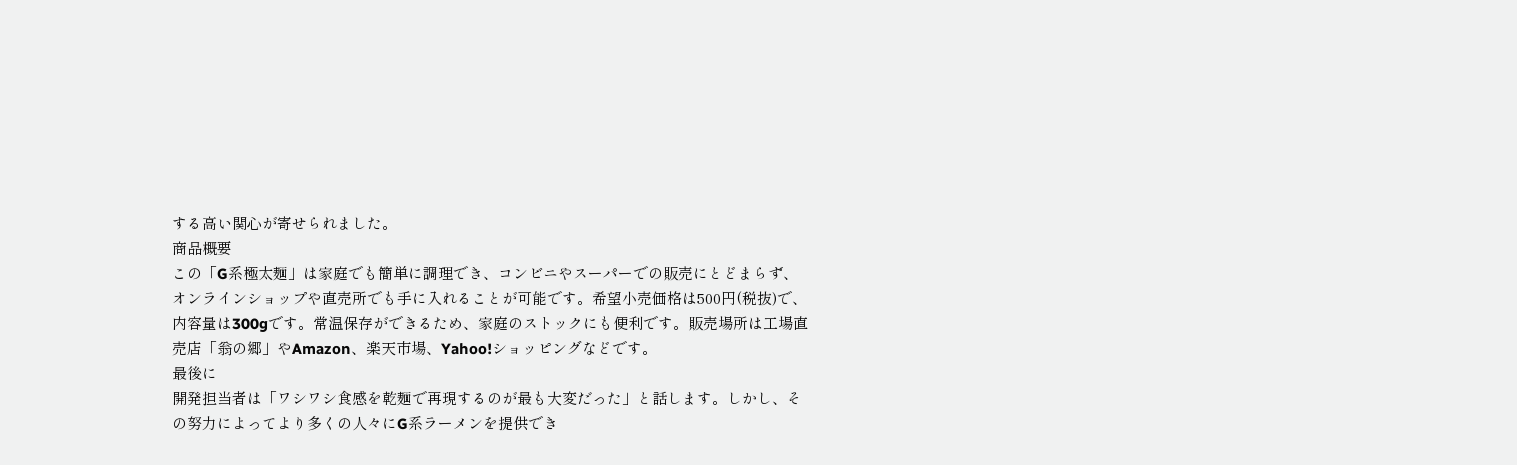する高い関心が寄せられました。
商品概要
この「G系極太麺」は家庭でも簡単に調理でき、コンビニやスーパーでの販売にとどまらず、オンラインショップや直売所でも手に入れることが可能です。希望小売価格は500円(税抜)で、内容量は300gです。常温保存ができるため、家庭のストックにも便利です。販売場所は工場直売店「翁の郷」やAmazon、楽天市場、Yahoo!ショッピングなどです。
最後に
開発担当者は「ワシワシ食感を乾麺で再現するのが最も大変だった」と話します。しかし、その努力によってより多くの人々にG系ラーメンを提供でき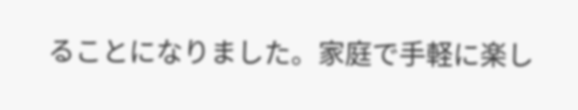ることになりました。家庭で手軽に楽し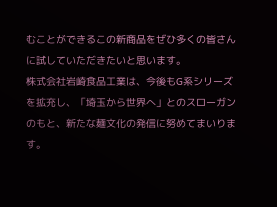むことができるこの新商品をぜひ多くの皆さんに試していただきたいと思います。
株式会社岩崎食品工業は、今後もG系シリーズを拡充し、「埼玉から世界へ」とのスローガンのもと、新たな麺文化の発信に努めてまいります。